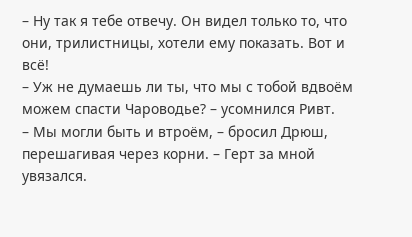– Ну так я тебе отвечу. Он видел только то, что они, трилистницы, хотели ему показать. Вот и всё!
– Уж не думаешь ли ты, что мы с тобой вдвоём можем спасти Чароводье? – усомнился Ривт.
– Мы могли быть и втроём, – бросил Дрюш, перешагивая через корни. – Герт за мной увязался.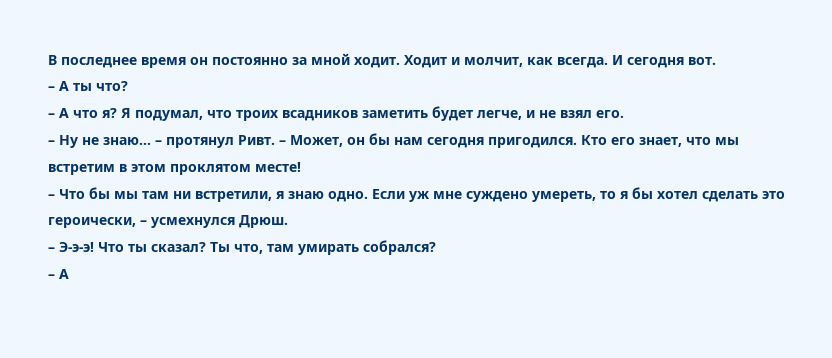В последнее время он постоянно за мной ходит. Ходит и молчит, как всегда. И сегодня вот.
– А ты что?
– А что я? Я подумал, что троих всадников заметить будет легче, и не взял его.
– Ну не знаю… – протянул Ривт. – Может, он бы нам сегодня пригодился. Кто его знает, что мы встретим в этом проклятом месте!
– Что бы мы там ни встретили, я знаю одно. Если уж мне суждено умереть, то я бы хотел сделать это героически, – усмехнулся Дрюш.
– Э-э-э! Что ты сказал? Ты что, там умирать собрался?
– А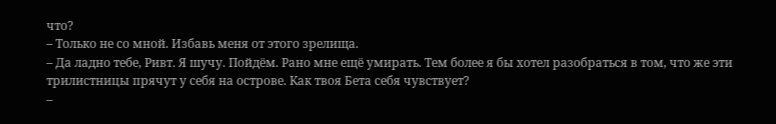что?
– Только не со мной. Избавь меня от этого зрелища.
– Да ладно тебе, Ривт. Я шучу. Пойдём. Рано мне ещё умирать. Тем более я бы хотел разобраться в том, что же эти трилистницы прячут у себя на острове. Как твоя Бета себя чувствует?
–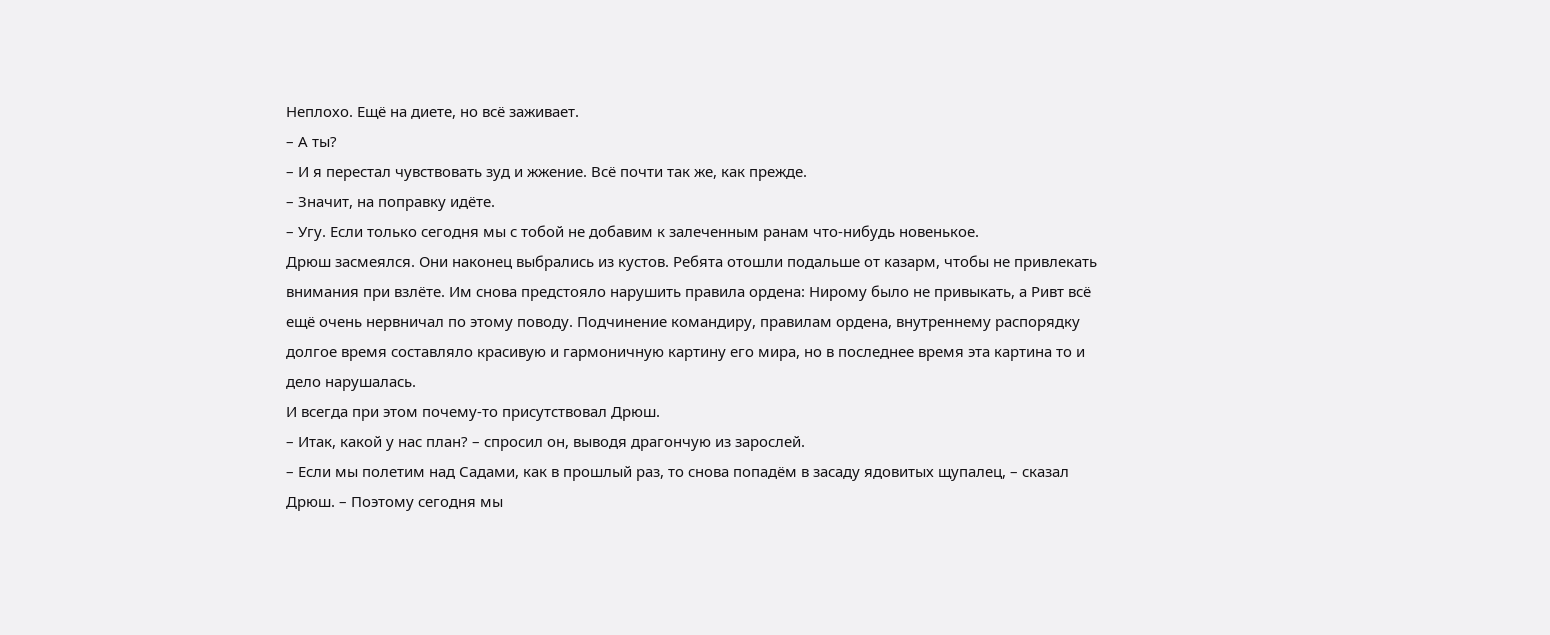Неплохо. Ещё на диете, но всё заживает.
– А ты?
– И я перестал чувствовать зуд и жжение. Всё почти так же, как прежде.
– Значит, на поправку идёте.
– Угу. Если только сегодня мы с тобой не добавим к залеченным ранам что-нибудь новенькое.
Дрюш засмеялся. Они наконец выбрались из кустов. Ребята отошли подальше от казарм, чтобы не привлекать внимания при взлёте. Им снова предстояло нарушить правила ордена: Нирому было не привыкать, а Ривт всё ещё очень нервничал по этому поводу. Подчинение командиру, правилам ордена, внутреннему распорядку долгое время составляло красивую и гармоничную картину его мира, но в последнее время эта картина то и дело нарушалась.
И всегда при этом почему-то присутствовал Дрюш.
– Итак, какой у нас план? – спросил он, выводя драгончую из зарослей.
– Если мы полетим над Садами, как в прошлый раз, то снова попадём в засаду ядовитых щупалец, – сказал Дрюш. – Поэтому сегодня мы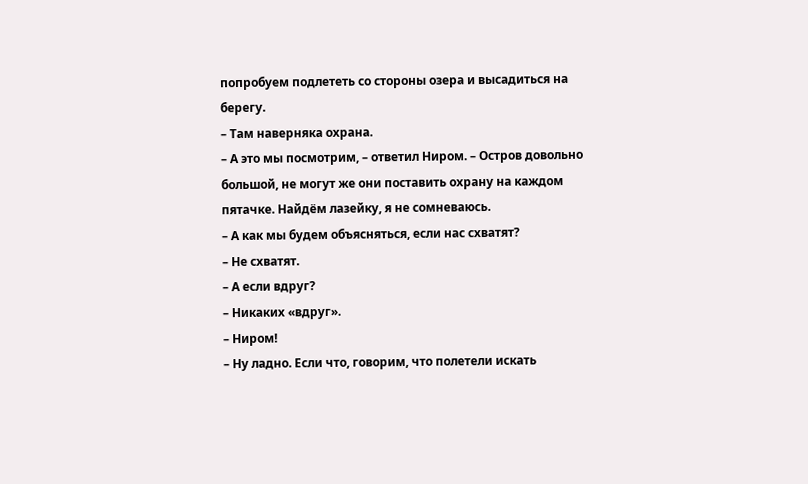попробуем подлететь со стороны озера и высадиться на берегу.
– Там наверняка охрана.
– А это мы посмотрим, – ответил Ниром. – Остров довольно большой, не могут же они поставить охрану на каждом пятачке. Найдём лазейку, я не сомневаюсь.
– А как мы будем объясняться, если нас схватят?
– Не схватят.
– А если вдруг?
– Никаких «вдруг».
– Ниром!
– Ну ладно. Если что, говорим, что полетели искать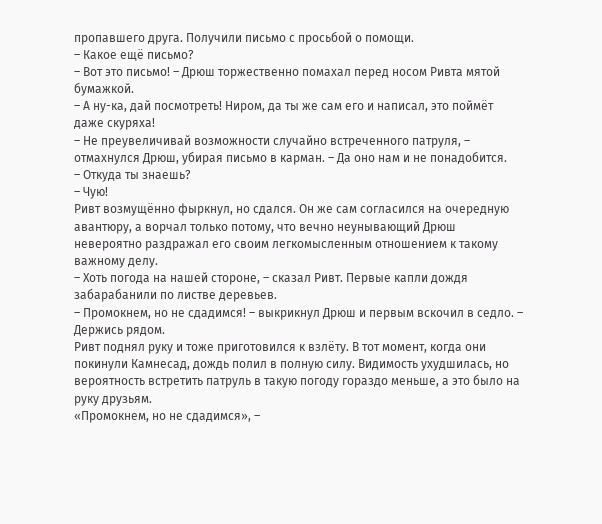пропавшего друга. Получили письмо с просьбой о помощи.
– Какое ещё письмо?
– Вот это письмо! – Дрюш торжественно помахал перед носом Ривта мятой бумажкой.
– А ну-ка, дай посмотреть! Ниром, да ты же сам его и написал, это поймёт даже скуряха!
– Не преувеличивай возможности случайно встреченного патруля, – отмахнулся Дрюш, убирая письмо в карман. – Да оно нам и не понадобится.
– Откуда ты знаешь?
– Чую!
Ривт возмущённо фыркнул, но сдался. Он же сам согласился на очередную авантюру, а ворчал только потому, что вечно неунывающий Дрюш невероятно раздражал его своим легкомысленным отношением к такому важному делу.
– Хоть погода на нашей стороне, – сказал Ривт. Первые капли дождя забарабанили по листве деревьев.
– Промокнем, но не сдадимся! – выкрикнул Дрюш и первым вскочил в седло. – Держись рядом.
Ривт поднял руку и тоже приготовился к взлёту. В тот момент, когда они покинули Камнесад, дождь полил в полную силу. Видимость ухудшилась, но вероятность встретить патруль в такую погоду гораздо меньше, а это было на руку друзьям.
«Промокнем, но не сдадимся», –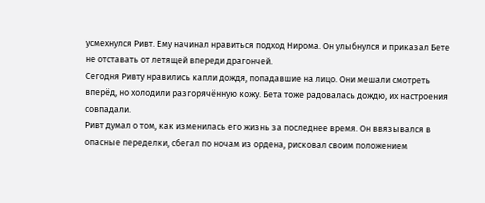усмехнулся Ривт. Ему начинал нравиться подход Нирома. Он улыбнулся и приказал Бете не отставать от летящей впереди драгончей.
Сегодня Ривту нравились капли дождя, попадавшие на лицо. Они мешали смотреть вперёд, но холодили разгорячённую кожу. Бета тоже радовалась дождю, их настроения совпадали.
Ривт думал о том, как изменилась его жизнь за последнее время. Он ввязывался в опасные переделки, сбегал по ночам из ордена, рисковал своим положением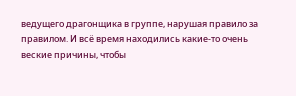ведущего драгонщика в группе, нарушая правило за правилом. И всё время находились какие-то очень веские причины, чтобы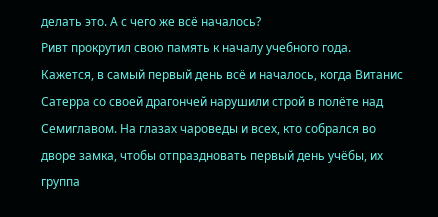делать это. А с чего же всё началось?
Ривт прокрутил свою память к началу учебного года. Кажется, в самый первый день всё и началось, когда Витанис Сатерра со своей драгончей нарушили строй в полёте над Семиглавом. На глазах чароведы и всех, кто собрался во дворе замка, чтобы отпраздновать первый день учёбы, их группа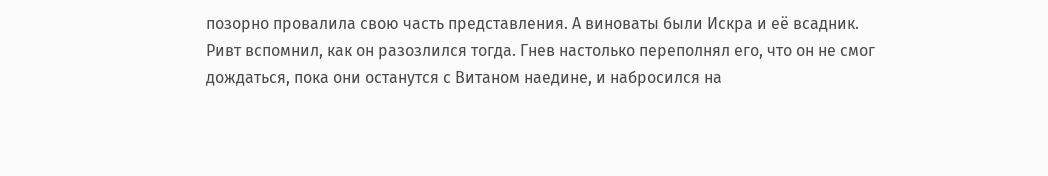позорно провалила свою часть представления. А виноваты были Искра и её всадник.
Ривт вспомнил, как он разозлился тогда. Гнев настолько переполнял его, что он не смог дождаться, пока они останутся с Витаном наедине, и набросился на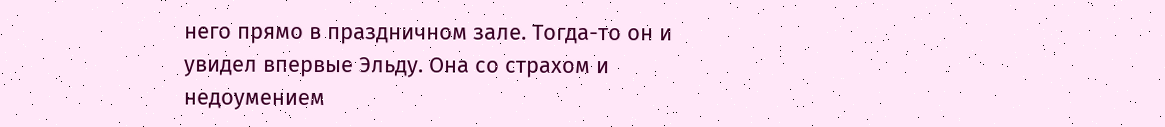него прямо в праздничном зале. Тогда-то он и увидел впервые Эльду. Она со страхом и недоумением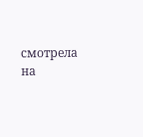смотрела на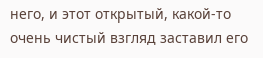него, и этот открытый, какой-то очень чистый взгляд заставил его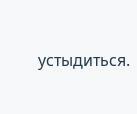устыдиться.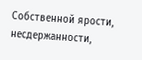Собственной ярости, несдержанности,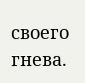своего гнева.